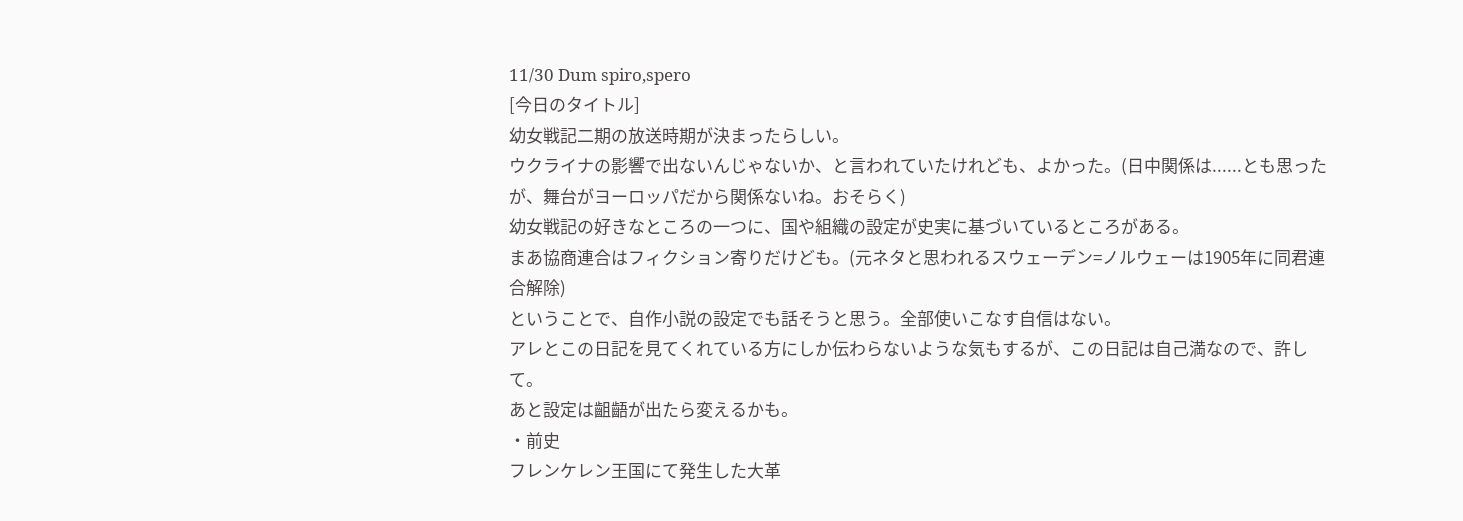11/30 Dum spiro,spero
[今日のタイトル]
幼女戦記二期の放送時期が決まったらしい。
ウクライナの影響で出ないんじゃないか、と言われていたけれども、よかった。(日中関係は......とも思ったが、舞台がヨーロッパだから関係ないね。おそらく)
幼女戦記の好きなところの一つに、国や組織の設定が史実に基づいているところがある。
まあ協商連合はフィクション寄りだけども。(元ネタと思われるスウェーデン=ノルウェーは1905年に同君連合解除)
ということで、自作小説の設定でも話そうと思う。全部使いこなす自信はない。
アレとこの日記を見てくれている方にしか伝わらないような気もするが、この日記は自己満なので、許して。
あと設定は齟齬が出たら変えるかも。
・前史
フレンケレン王国にて発生した大革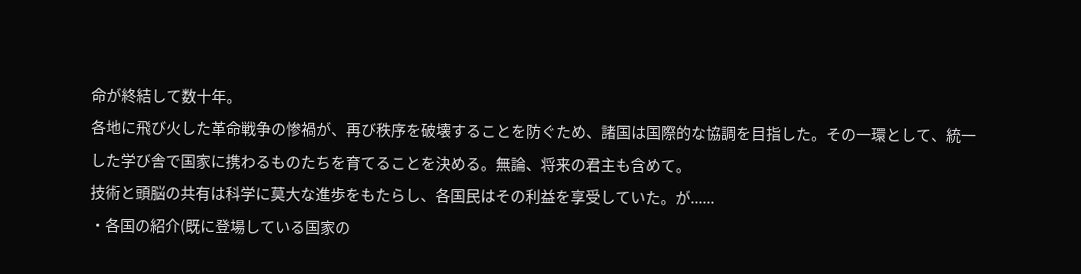命が終結して数十年。
各地に飛び火した革命戦争の惨禍が、再び秩序を破壊することを防ぐため、諸国は国際的な協調を目指した。その一環として、統一した学び舎で国家に携わるものたちを育てることを決める。無論、将来の君主も含めて。
技術と頭脳の共有は科学に莫大な進歩をもたらし、各国民はその利益を享受していた。が......
・各国の紹介(既に登場している国家の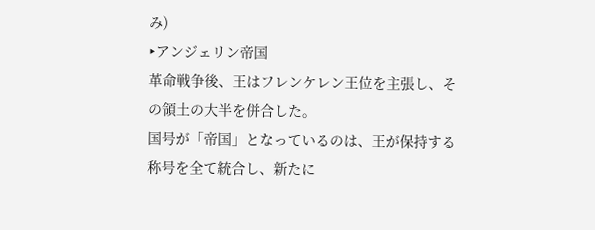み)
‣アンジェリン帝国
革命戦争後、王はフレンケレン王位を主張し、その領土の大半を併合した。
国号が「帝国」となっているのは、王が保持する称号を全て統合し、新たに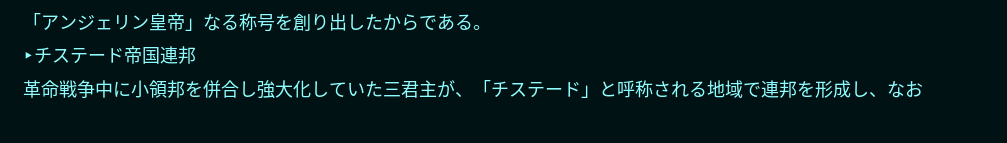「アンジェリン皇帝」なる称号を創り出したからである。
‣チステード帝国連邦
革命戦争中に小領邦を併合し強大化していた三君主が、「チステード」と呼称される地域で連邦を形成し、なお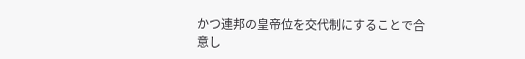かつ連邦の皇帝位を交代制にすることで合意し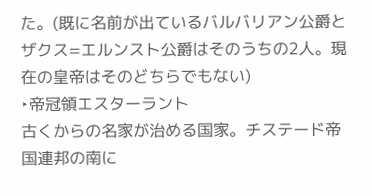た。(既に名前が出ているバルバリアン公爵とザクス=エルンスト公爵はそのうちの2人。現在の皇帝はそのどちらでもない)
‣帝冠領エスターラント
古くからの名家が治める国家。チステード帝国連邦の南に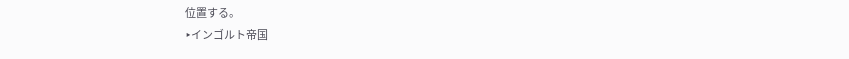位置する。
‣インゴルト帝国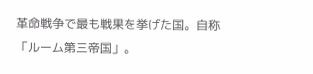革命戦争で最も戦果を挙げた国。自称「ルーム第三帝国」。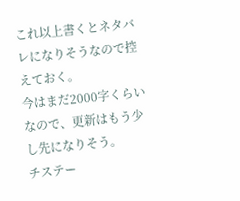これ以上書くとネタバレになりそうなので控えておく。
今はまだ2000字くらいなので、更新はもう少し先になりそう。
チステー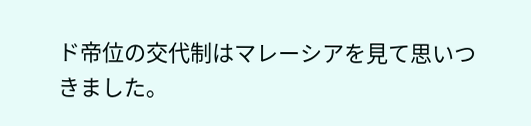ド帝位の交代制はマレーシアを見て思いつきました。